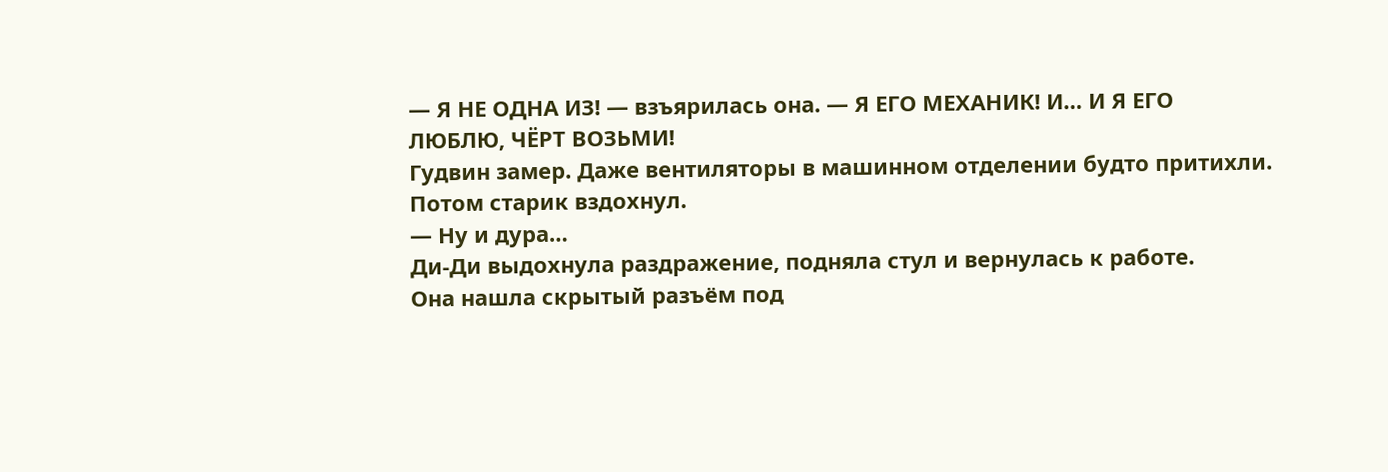— Я НЕ ОДНА ИЗ! — взъярилась она. — Я ЕГО МЕХАНИК! И… И Я ЕГО ЛЮБЛЮ, ЧЁРТ ВОЗЬМИ!
Гудвин замер. Даже вентиляторы в машинном отделении будто притихли.
Потом старик вздохнул.
— Ну и дура…
Ди-Ди выдохнула раздражение, подняла стул и вернулась к работе.
Она нашла скрытый разъём под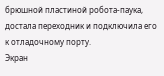брюшной пластиной робота-паука, достала переходник и подключила его к отладочному порту.
Экран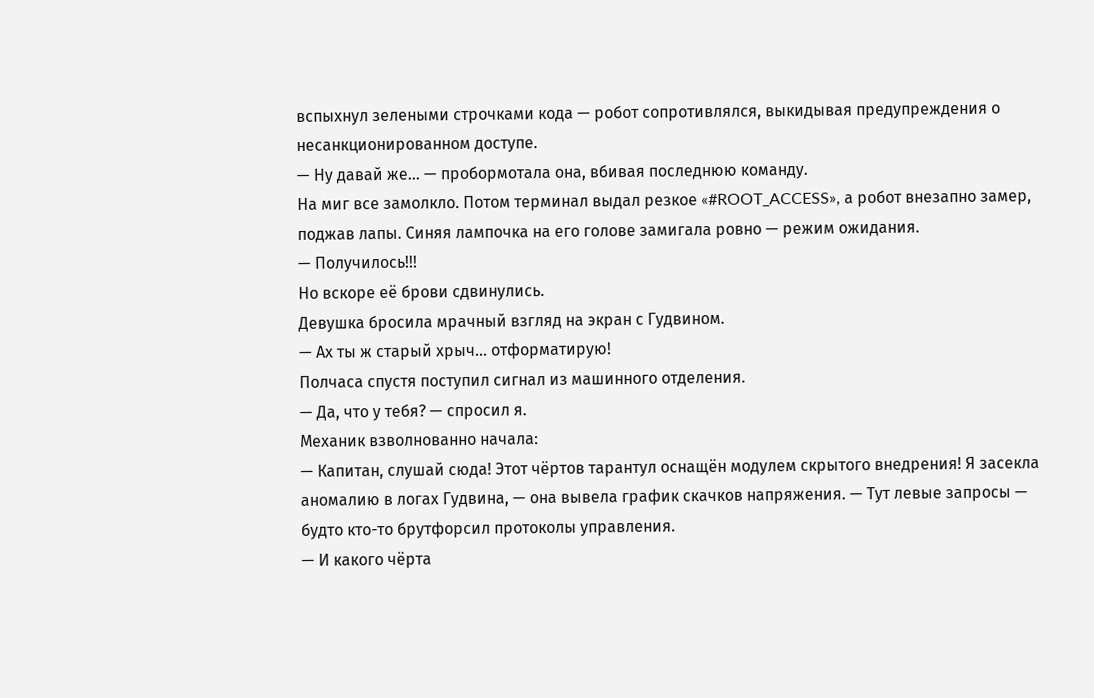вспыхнул зелеными строчками кода — робот сопротивлялся, выкидывая предупреждения о несанкционированном доступе.
— Ну давай же… — пробормотала она, вбивая последнюю команду.
На миг все замолкло. Потом терминал выдал резкое «#ROOT_ACCESS», а робот внезапно замер, поджав лапы. Синяя лампочка на его голове замигала ровно — режим ожидания.
— Получилось!!!
Но вскоре её брови сдвинулись.
Девушка бросила мрачный взгляд на экран с Гудвином.
— Ах ты ж старый хрыч… отформатирую!
Полчаса спустя поступил сигнал из машинного отделения.
— Да, что у тебя? — спросил я.
Механик взволнованно начала:
— Капитан, слушай сюда! Этот чёртов тарантул оснащён модулем скрытого внедрения! Я засекла аномалию в логах Гудвина, — она вывела график скачков напряжения. — Тут левые запросы — будто кто-то брутфорсил протоколы управления.
— И какого чёрта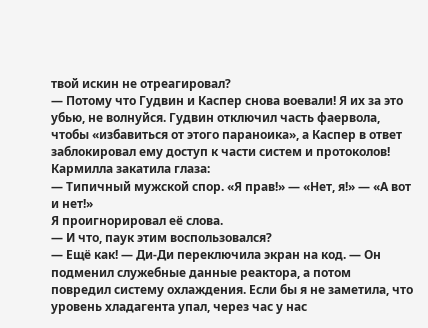твой искин не отреагировал?
— Потому что Гудвин и Каспер снова воевали! Я их за это убью, не волнуйся. Гудвин отключил часть фаервола, чтобы «избавиться от этого параноика», а Каспер в ответ заблокировал ему доступ к части систем и протоколов!
Кармилла закатила глаза:
— Типичный мужской спор. «Я прав!» — «Нет, я!» — «А вот и нет!»
Я проигнорировал её слова.
— И что, паук этим воспользовался?
— Ещё как! — Ди-Ди переключила экран на код. — Он подменил служебные данные реактора, а потом повредил систему охлаждения. Если бы я не заметила, что уровень хладагента упал, через час у нас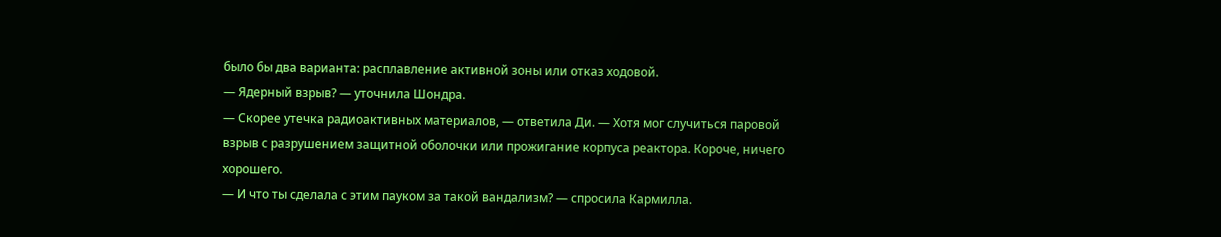было бы два варианта: расплавление активной зоны или отказ ходовой.
— Ядерный взрыв? — уточнила Шондра.
— Скорее утечка радиоактивных материалов, — ответила Ди. — Хотя мог случиться паровой взрыв с разрушением защитной оболочки или прожигание корпуса реактора. Короче, ничего хорошего.
— И что ты сделала с этим пауком за такой вандализм? — спросила Кармилла.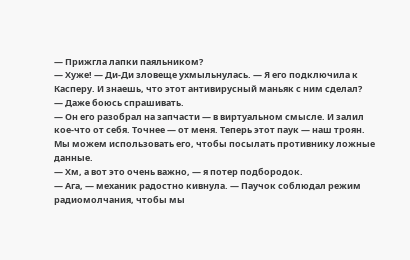— Прижгла лапки паяльником?
— Хуже! — Ди-Ди зловеще ухмыльнулась. — Я его подключила к Касперу. И знаешь, что этот антивирусный маньяк с ним сделал?
— Даже боюсь спрашивать.
— Он его разобрал на запчасти — в виртуальном смысле. И залил кое-что от себя. Точнее — от меня. Теперь этот паук — наш троян. Мы можем использовать его, чтобы посылать противнику ложные данные.
— Хм, а вот это очень важно, — я потер подбородок.
— Ага, — механик радостно кивнула. — Паучок соблюдал режим радиомолчания, чтобы мы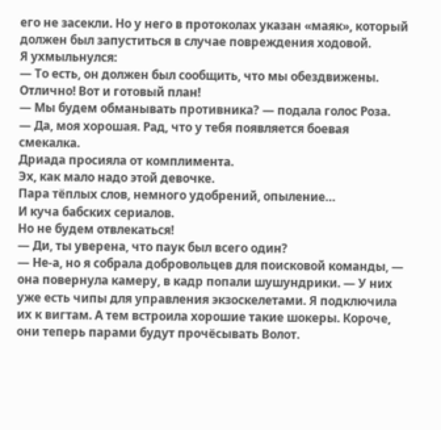его не засекли. Но у него в протоколах указан «маяк», который должен был запуститься в случае повреждения ходовой.
Я ухмыльнулся:
— То есть, он должен был сообщить, что мы обездвижены. Отлично! Вот и готовый план!
— Мы будем обманывать противника? — подала голос Роза.
— Да, моя хорошая. Рад, что у тебя появляется боевая смекалка.
Дриада просияла от комплимента.
Эх, как мало надо этой девочке.
Пара тёплых слов, немного удобрений, опыление…
И куча бабских сериалов.
Но не будем отвлекаться!
— Ди, ты уверена, что паук был всего один?
— Не-а, но я собрала добровольцев для поисковой команды, — она повернула камеру, в кадр попали шушундрики. — У них уже есть чипы для управления экзоскелетами. Я подключила их к вигтам. А тем встроила хорошие такие шокеры. Короче, они теперь парами будут прочёсывать Волот.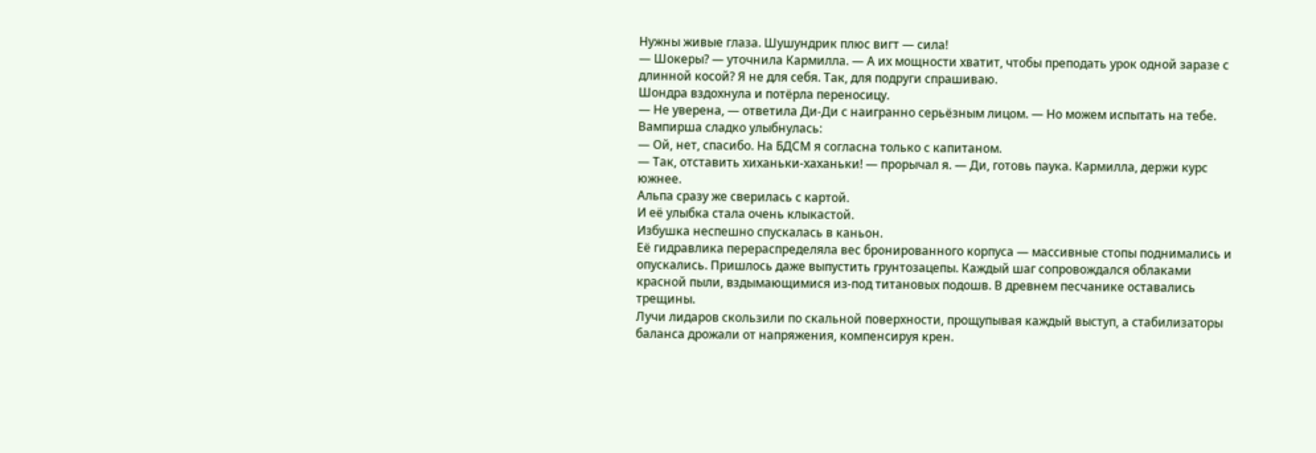Нужны живые глаза. Шушундрик плюс вигт — сила!
— Шокеры? — уточнила Кармилла. — А их мощности хватит, чтобы преподать урок одной заразе с длинной косой? Я не для себя. Так, для подруги спрашиваю.
Шондра вздохнула и потёрла переносицу.
— Не уверена, — ответила Ди-Ди с наигранно серьёзным лицом. — Но можем испытать на тебе.
Вампирша сладко улыбнулась:
— Ой, нет, спасибо. На БДСМ я согласна только с капитаном.
— Так, отставить хиханьки-хаханьки! — прорычал я. — Ди, готовь паука. Кармилла, держи курс южнее.
Альпа сразу же сверилась с картой.
И её улыбка стала очень клыкастой.
Избушка неспешно спускалась в каньон.
Её гидравлика перераспределяла вес бронированного корпуса — массивные стопы поднимались и опускались. Пришлось даже выпустить грунтозацепы. Каждый шаг сопровождался облаками красной пыли, вздымающимися из-под титановых подошв. В древнем песчанике оставались трещины.
Лучи лидаров скользили по скальной поверхности, прощупывая каждый выступ, а стабилизаторы баланса дрожали от напряжения, компенсируя крен.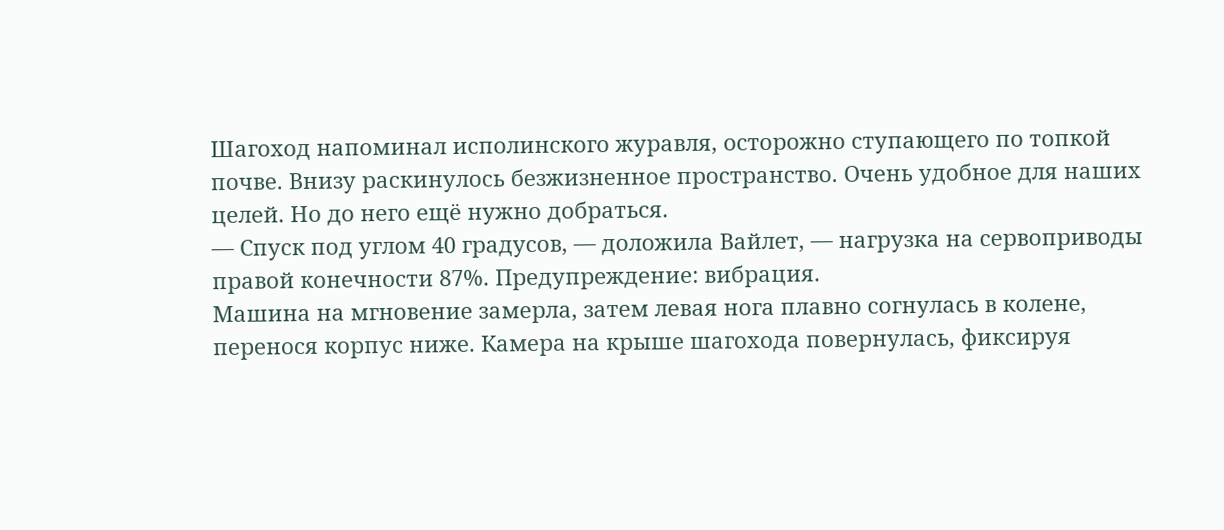Шагоход напоминал исполинского журавля, осторожно ступающего по топкой почве. Внизу раскинулось безжизненное пространство. Очень удобное для наших целей. Но до него ещё нужно добраться.
— Спуск под углом 40 градусов, — доложила Вайлет, — нагрузка на сервоприводы правой конечности 87%. Предупреждение: вибрация.
Машина на мгновение замерла, затем левая нога плавно согнулась в колене, перенося корпус ниже. Камера на крыше шагохода повернулась, фиксируя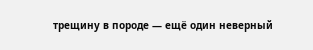трещину в породе — ещё один неверный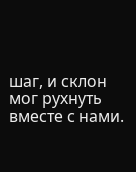шаг, и склон мог рухнуть вместе с нами.